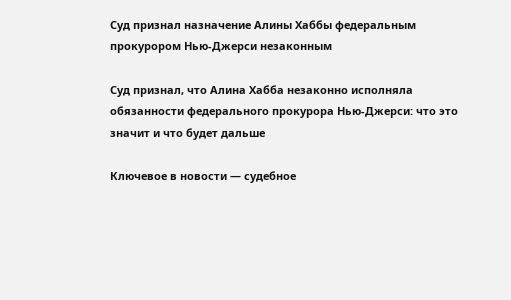Суд признал назначение Алины Хаббы федеральным прокурором Нью-Джерси незаконным

Суд признал, что Алина Хабба незаконно исполняла обязанности федерального прокурора Нью-Джерси: что это значит и что будет дальше

Ключевое в новости — судебное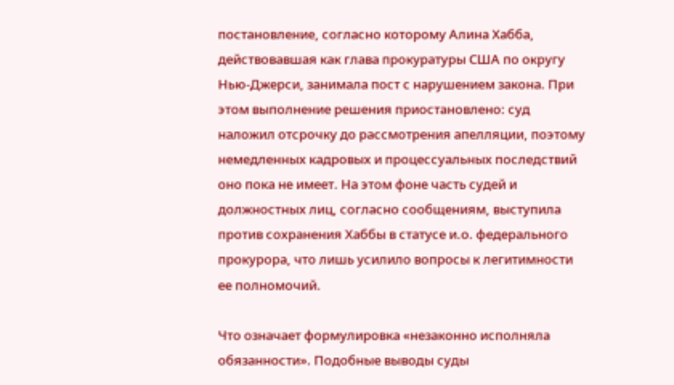постановление, согласно которому Алина Хабба, действовавшая как глава прокуратуры США по округу Нью-Джерси, занимала пост с нарушением закона. При этом выполнение решения приостановлено: суд наложил отсрочку до рассмотрения апелляции, поэтому немедленных кадровых и процессуальных последствий оно пока не имеет. На этом фоне часть судей и должностных лиц, согласно сообщениям, выступила против сохранения Хаббы в статусе и.о. федерального прокурора, что лишь усилило вопросы к легитимности ее полномочий.

Что означает формулировка «незаконно исполняла обязанности». Подобные выводы суды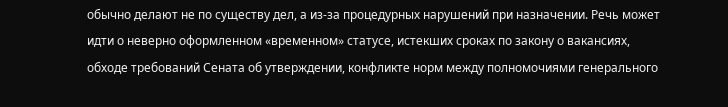обычно делают не по существу дел, а из‑за процедурных нарушений при назначении. Речь может идти о неверно оформленном «временном» статусе, истекших сроках по закону о вакансиях, обходе требований Сената об утверждении, конфликте норм между полномочиями генерального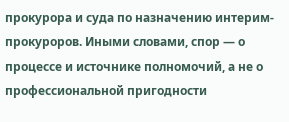прокурора и суда по назначению интерим-прокуроров. Иными словами, спор — о процессе и источнике полномочий, а не о профессиональной пригодности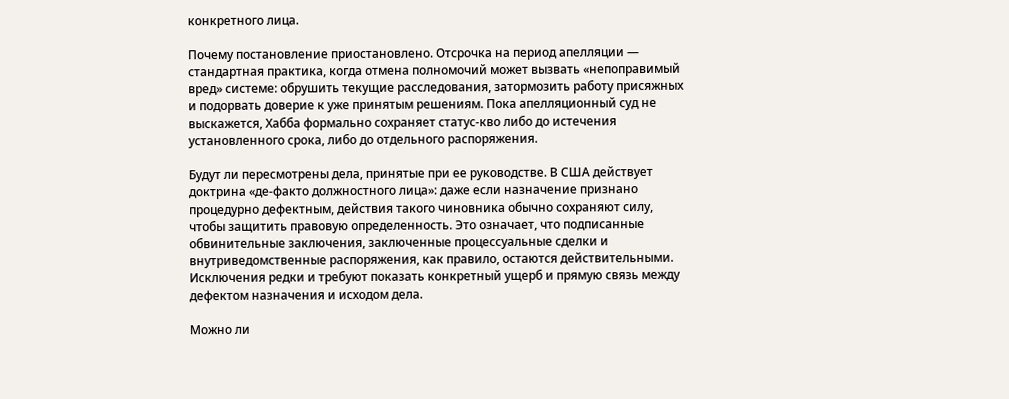конкретного лица.

Почему постановление приостановлено. Отсрочка на период апелляции — стандартная практика, когда отмена полномочий может вызвать «непоправимый вред» системе: обрушить текущие расследования, затормозить работу присяжных и подорвать доверие к уже принятым решениям. Пока апелляционный суд не выскажется, Хабба формально сохраняет статус-кво либо до истечения установленного срока, либо до отдельного распоряжения.

Будут ли пересмотрены дела, принятые при ее руководстве. В США действует доктрина «де-факто должностного лица»: даже если назначение признано процедурно дефектным, действия такого чиновника обычно сохраняют силу, чтобы защитить правовую определенность. Это означает, что подписанные обвинительные заключения, заключенные процессуальные сделки и внутриведомственные распоряжения, как правило, остаются действительными. Исключения редки и требуют показать конкретный ущерб и прямую связь между дефектом назначения и исходом дела.

Можно ли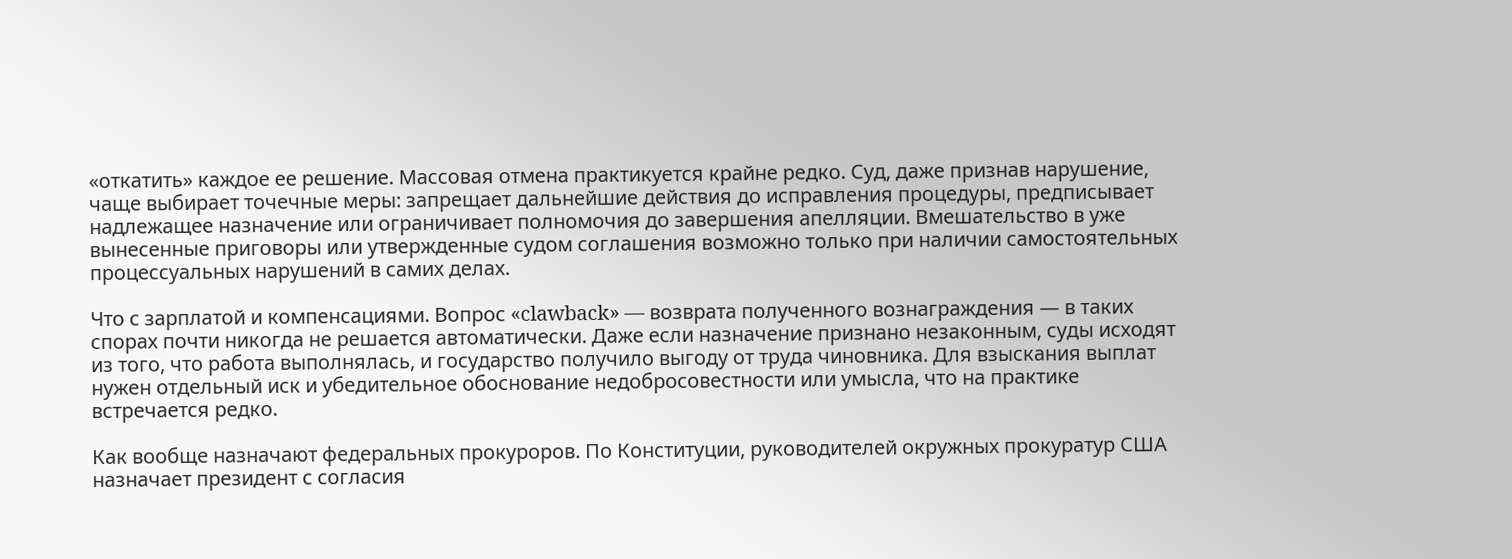«откатить» каждое ее решение. Массовая отмена практикуется крайне редко. Суд, даже признав нарушение, чаще выбирает точечные меры: запрещает дальнейшие действия до исправления процедуры, предписывает надлежащее назначение или ограничивает полномочия до завершения апелляции. Вмешательство в уже вынесенные приговоры или утвержденные судом соглашения возможно только при наличии самостоятельных процессуальных нарушений в самих делах.

Что с зарплатой и компенсациями. Вопрос «clawback» — возврата полученного вознаграждения — в таких спорах почти никогда не решается автоматически. Даже если назначение признано незаконным, суды исходят из того, что работа выполнялась, и государство получило выгоду от труда чиновника. Для взыскания выплат нужен отдельный иск и убедительное обоснование недобросовестности или умысла, что на практике встречается редко.

Как вообще назначают федеральных прокуроров. По Конституции, руководителей окружных прокуратур США назначает президент с согласия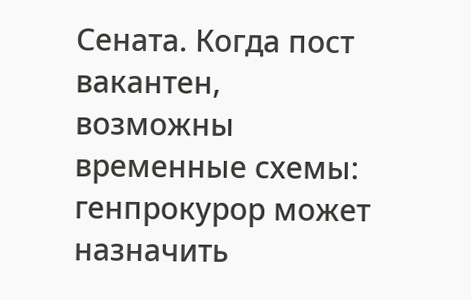Сената. Когда пост вакантен, возможны временные схемы: генпрокурор может назначить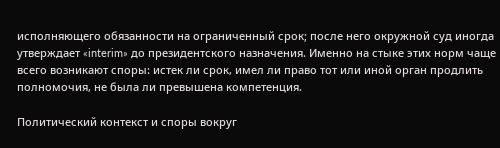исполняющего обязанности на ограниченный срок; после него окружной суд иногда утверждает «interim» до президентского назначения. Именно на стыке этих норм чаще всего возникают споры: истек ли срок, имел ли право тот или иной орган продлить полномочия, не была ли превышена компетенция.

Политический контекст и споры вокруг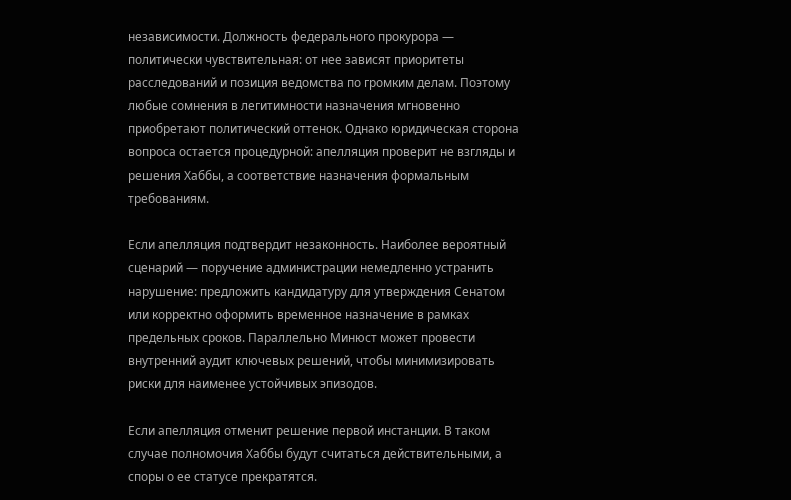независимости. Должность федерального прокурора — политически чувствительная: от нее зависят приоритеты расследований и позиция ведомства по громким делам. Поэтому любые сомнения в легитимности назначения мгновенно приобретают политический оттенок. Однако юридическая сторона вопроса остается процедурной: апелляция проверит не взгляды и решения Хаббы, а соответствие назначения формальным требованиям.

Если апелляция подтвердит незаконность. Наиболее вероятный сценарий — поручение администрации немедленно устранить нарушение: предложить кандидатуру для утверждения Сенатом или корректно оформить временное назначение в рамках предельных сроков. Параллельно Минюст может провести внутренний аудит ключевых решений, чтобы минимизировать риски для наименее устойчивых эпизодов.

Если апелляция отменит решение первой инстанции. В таком случае полномочия Хаббы будут считаться действительными, а споры о ее статусе прекратятся.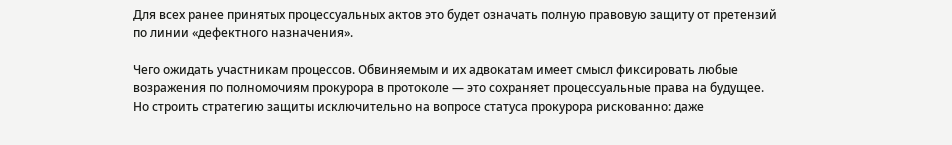Для всех ранее принятых процессуальных актов это будет означать полную правовую защиту от претензий по линии «дефектного назначения».

Чего ожидать участникам процессов. Обвиняемым и их адвокатам имеет смысл фиксировать любые возражения по полномочиям прокурора в протоколе — это сохраняет процессуальные права на будущее. Но строить стратегию защиты исключительно на вопросе статуса прокурора рискованно: даже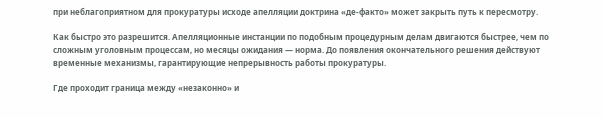при неблагоприятном для прокуратуры исходе апелляции доктрина «де‑факто» может закрыть путь к пересмотру.

Как быстро это разрешится. Апелляционные инстанции по подобным процедурным делам двигаются быстрее, чем по сложным уголовным процессам, но месяцы ожидания — норма. До появления окончательного решения действуют временные механизмы, гарантирующие непрерывность работы прокуратуры.

Где проходит граница между «незаконно» и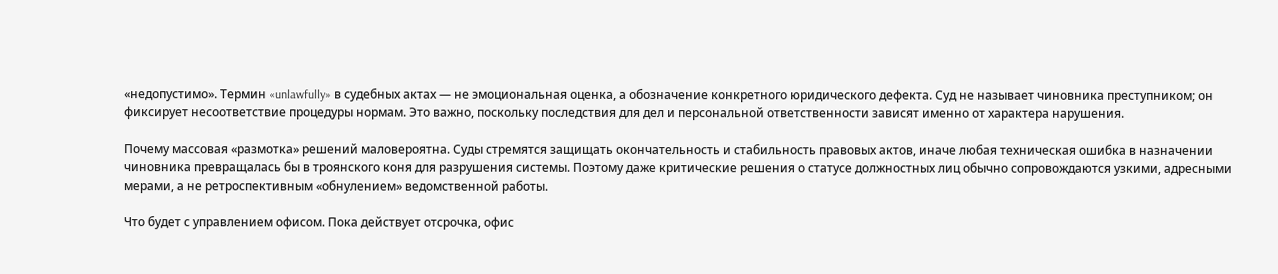«недопустимо». Термин «unlawfully» в судебных актах — не эмоциональная оценка, а обозначение конкретного юридического дефекта. Суд не называет чиновника преступником; он фиксирует несоответствие процедуры нормам. Это важно, поскольку последствия для дел и персональной ответственности зависят именно от характера нарушения.

Почему массовая «размотка» решений маловероятна. Суды стремятся защищать окончательность и стабильность правовых актов, иначе любая техническая ошибка в назначении чиновника превращалась бы в троянского коня для разрушения системы. Поэтому даже критические решения о статусе должностных лиц обычно сопровождаются узкими, адресными мерами, а не ретроспективным «обнулением» ведомственной работы.

Что будет с управлением офисом. Пока действует отсрочка, офис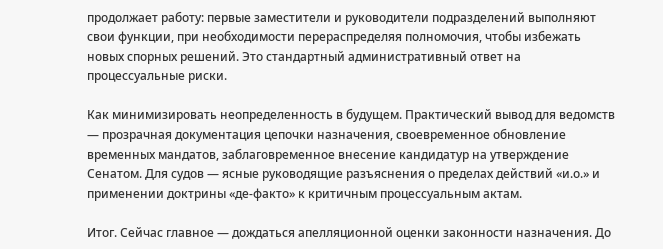продолжает работу: первые заместители и руководители подразделений выполняют свои функции, при необходимости перераспределяя полномочия, чтобы избежать новых спорных решений. Это стандартный административный ответ на процессуальные риски.

Как минимизировать неопределенность в будущем. Практический вывод для ведомств — прозрачная документация цепочки назначения, своевременное обновление временных мандатов, заблаговременное внесение кандидатур на утверждение Сенатом. Для судов — ясные руководящие разъяснения о пределах действий «и.о.» и применении доктрины «де‑факто» к критичным процессуальным актам.

Итог. Сейчас главное — дождаться апелляционной оценки законности назначения. До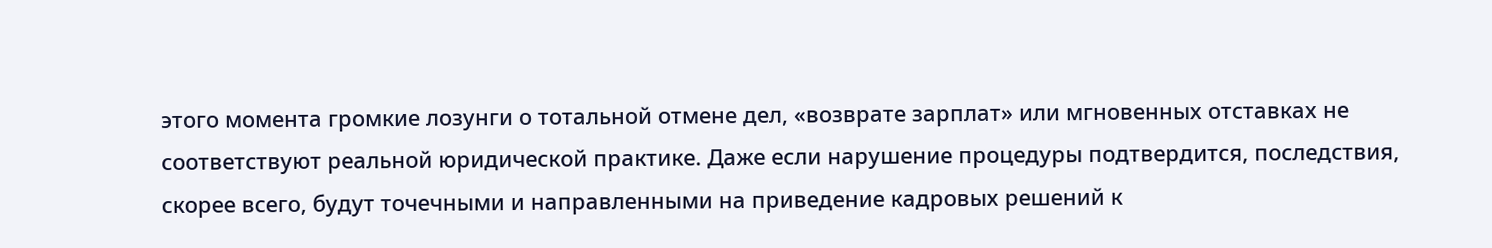этого момента громкие лозунги о тотальной отмене дел, «возврате зарплат» или мгновенных отставках не соответствуют реальной юридической практике. Даже если нарушение процедуры подтвердится, последствия, скорее всего, будут точечными и направленными на приведение кадровых решений к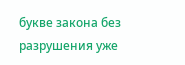букве закона без разрушения уже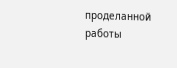проделанной работы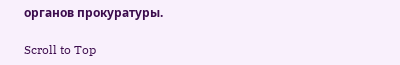органов прокуратуры.

Scroll to Top